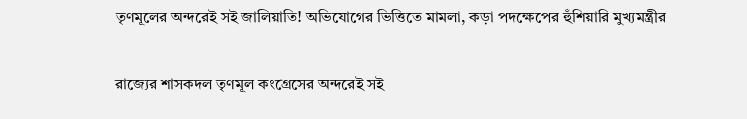তৃণমূলের অন্দরেই সই জালিয়াতি! অভিযোগের ভিত্তিতে মামলা, কড়া পদক্ষেপের হুঁশিয়ারি মুখ্যমন্ত্রীর

রাজ্যের শাসকদল তৃণমূল কংগ্রেসের অন্দরেই সই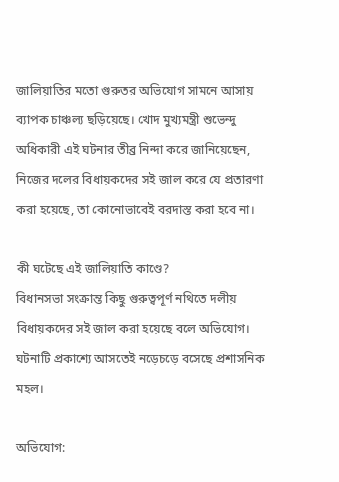জালিয়াতির মতো গুরুতর অভিযোগ সামনে আসায় ব্যাপক চাঞ্চল্য ছড়িয়েছে। খোদ মুখ্যমন্ত্রী শুভেন্দু অধিকারী এই ঘটনার তীব্র নিন্দা করে জানিয়েছেন, নিজের দলের বিধায়কদের সই জাল করে যে প্রতারণা করা হয়েছে, তা কোনোভাবেই বরদাস্ত করা হবে না।

কী ঘটেছে এই জালিয়াতি কাণ্ডে?
বিধানসভা সংক্রান্ত কিছু গুরুত্বপূর্ণ নথিতে দলীয় বিধায়কদের সই জাল করা হয়েছে বলে অভিযোগ। ঘটনাটি প্রকাশ্যে আসতেই নড়েচড়ে বসেছে প্রশাসনিক মহল।

অভিযোগ: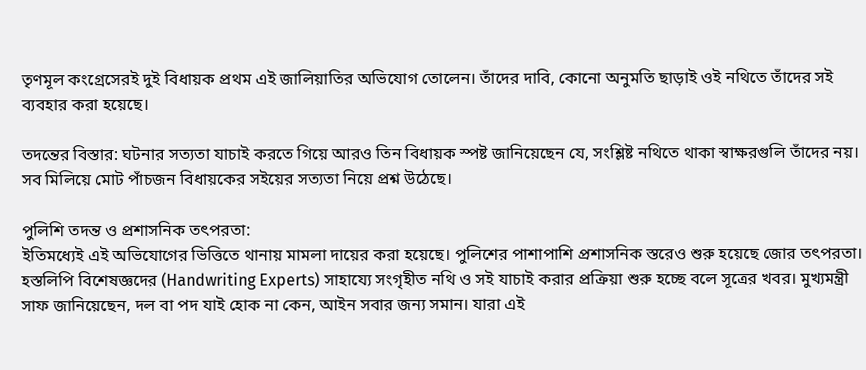তৃণমূল কংগ্রেসেরই দুই বিধায়ক প্রথম এই জালিয়াতির অভিযোগ তোলেন। তাঁদের দাবি, কোনো অনুমতি ছাড়াই ওই নথিতে তাঁদের সই ব্যবহার করা হয়েছে।

তদন্তের বিস্তার: ঘটনার সত্যতা যাচাই করতে গিয়ে আরও তিন বিধায়ক স্পষ্ট জানিয়েছেন যে, সংশ্লিষ্ট নথিতে থাকা স্বাক্ষরগুলি তাঁদের নয়। সব মিলিয়ে মোট পাঁচজন বিধায়কের সইয়ের সত্যতা নিয়ে প্রশ্ন উঠেছে।

পুলিশি তদন্ত ও প্রশাসনিক তৎপরতা:
ইতিমধ্যেই এই অভিযোগের ভিত্তিতে থানায় মামলা দায়ের করা হয়েছে। পুলিশের পাশাপাশি প্রশাসনিক স্তরেও শুরু হয়েছে জোর তৎপরতা। হস্তলিপি বিশেষজ্ঞদের (Handwriting Experts) সাহায্যে সংগৃহীত নথি ও সই যাচাই করার প্রক্রিয়া শুরু হচ্ছে বলে সূত্রের খবর। মুখ্যমন্ত্রী সাফ জানিয়েছেন, দল বা পদ যাই হোক না কেন, আইন সবার জন্য সমান। যারা এই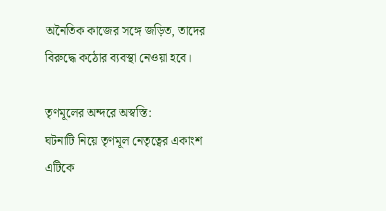অনৈতিক কাজের সঙ্গে জড়িত, তাদের বিরুদ্ধে কঠোর ব্যবস্থা নেওয়া হবে।

তৃণমূলের অন্দরে অস্বস্তি:
ঘটনাটি নিয়ে তৃণমূল নেতৃত্বের একাংশ এটিকে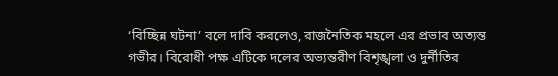‘বিচ্ছিন্ন ঘটনা’ বলে দাবি করলেও, রাজনৈতিক মহলে এর প্রভাব অত্যন্ত গভীর। বিরোধী পক্ষ এটিকে দলের অভ্যন্তরীণ বিশৃঙ্খলা ও দুর্নীতির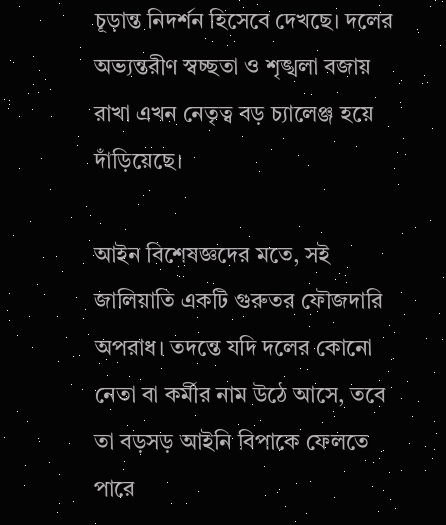চূড়ান্ত নিদর্শন হিসেবে দেখছে। দলের অভ্যন্তরীণ স্বচ্ছতা ও শৃঙ্খলা বজায় রাখা এখন নেতৃত্ব বড় চ্যালেঞ্জ হয়ে দাঁড়িয়েছে।

আইন বিশেষজ্ঞদের মতে, সই জালিয়াতি একটি গুরুতর ফৌজদারি অপরাধ। তদন্তে যদি দলের কোনো নেতা বা কর্মীর নাম উঠে আসে, তবে তা বড়সড় আইনি বিপাকে ফেলতে পারে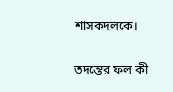শাসকদলকে।

তদন্তের ফল কী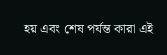হয় এবং শেষ পর্যন্ত কারা এই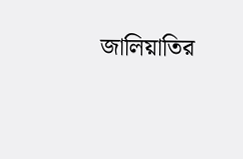জালিয়াতির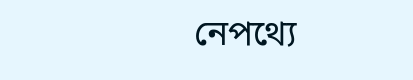নেপথ্যে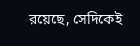রয়েছে, সেদিকেই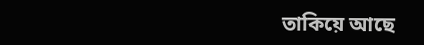তাকিয়ে আছে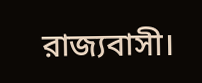রাজ্যবাসী।